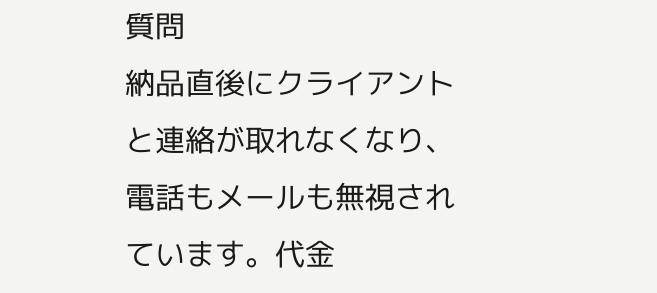質問
納品直後にクライアントと連絡が取れなくなり、電話もメールも無視されています。代金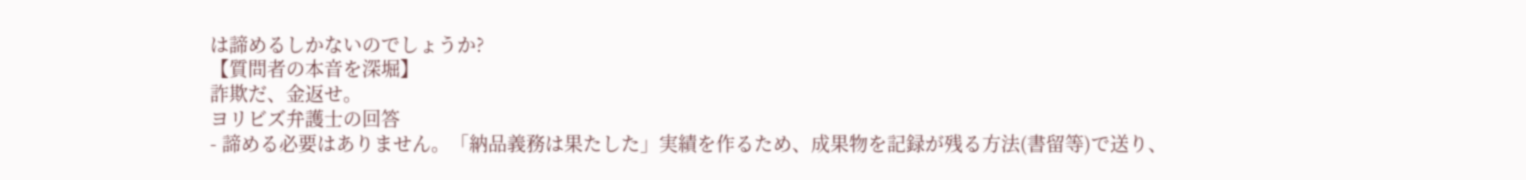は諦めるしかないのでしょうか?
【質問者の本音を深堀】
詐欺だ、金返せ。
ヨリビズ弁護士の回答
- 諦める必要はありません。「納品義務は果たした」実績を作るため、成果物を記録が残る方法(書留等)で送り、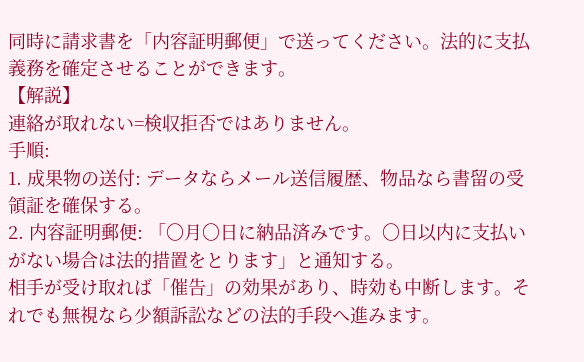同時に請求書を「内容証明郵便」で送ってください。法的に支払義務を確定させることができます。
【解説】
連絡が取れない=検収拒否ではありません。
手順:
1. 成果物の送付: データならメール送信履歴、物品なら書留の受領証を確保する。
2. 内容証明郵便: 「〇月〇日に納品済みです。〇日以内に支払いがない場合は法的措置をとります」と通知する。
相手が受け取れば「催告」の効果があり、時効も中断します。それでも無視なら少額訴訟などの法的手段へ進みます。